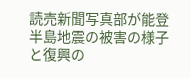読売新聞写真部が能登半島地震の被害の様子と復興の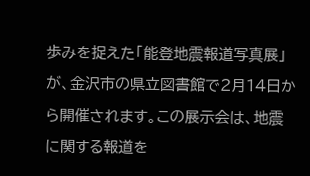歩みを捉えた「能登地震報道写真展」が、金沢市の県立図書館で2月14日から開催されます。この展示会は、地震に関する報道を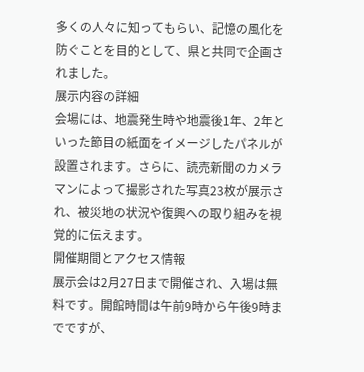多くの人々に知ってもらい、記憶の風化を防ぐことを目的として、県と共同で企画されました。
展示内容の詳細
会場には、地震発生時や地震後1年、2年といった節目の紙面をイメージしたパネルが設置されます。さらに、読売新聞のカメラマンによって撮影された写真23枚が展示され、被災地の状況や復興への取り組みを視覚的に伝えます。
開催期間とアクセス情報
展示会は2月27日まで開催され、入場は無料です。開館時間は午前9時から午後9時までですが、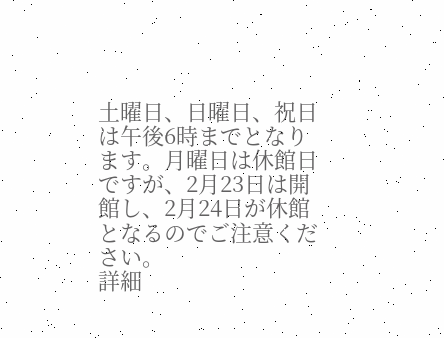土曜日、日曜日、祝日は午後6時までとなります。月曜日は休館日ですが、2月23日は開館し、2月24日が休館となるのでご注意ください。
詳細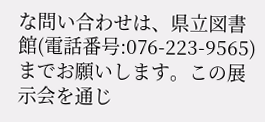な問い合わせは、県立図書館(電話番号:076-223-9565)までお願いします。この展示会を通じ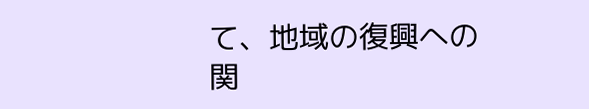て、地域の復興への関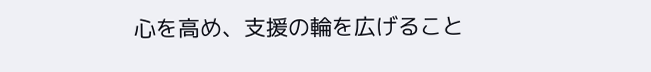心を高め、支援の輪を広げること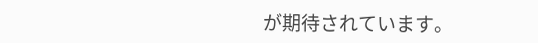が期待されています。